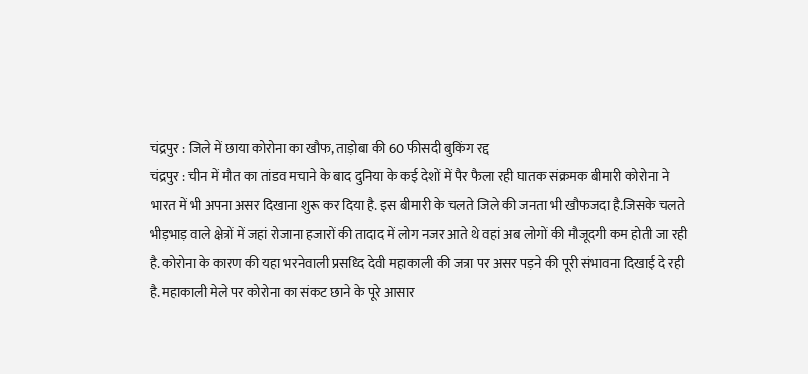चंद्रपुर : जिले में छाया कोरोना का खौफ, ताड़ोबा की 60 फीसदी बुकिंग रद्द
चंद्रपुर : चीन में मौत का तांडव मचाने के बाद दुनिया के कई देशों में पैर फैला रही घातक संक्रमक बीमारी कोरोना ने भारत में भी अपना असर दिखाना शुरू कर दिया है. इस बीमारी के चलते जिले की जनता भी खौफजदा है.जिसके चलते भीड़भाड़ वाले क्षेत्रों में जहां रोजाना हजारों की तादाद में लोग नजर आते थे वहां अब लोगों की मौजूदगी कम होती जा रही है. कोरोना के कारण की यहा भरनेवाली प्रसध्दि देवी महाकाली की जत्रा पर असर पड़ने की पूरी संभावना दिखाई दे रही है. महाकाली मेले पर कोरोना का संकट छाने के पूरे आसार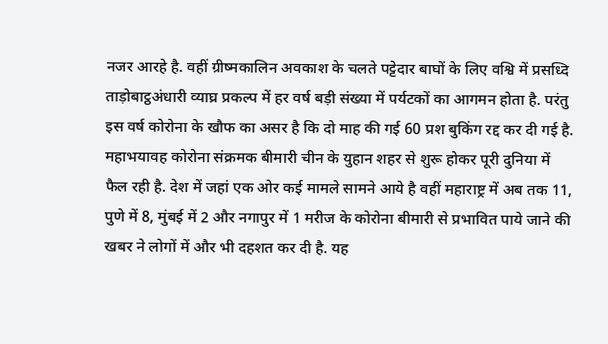नजर आरहे है. वहीं ग्रीष्मकालिन अवकाश के चलते पट्टेदार बाघों के लिए वश्वि में प्रसध्दि ताड़ोबाट्ठअंधारी व्याघ्र प्रकल्प में हर वर्ष बड़ी संख्या में पर्यटकों का आगमन होता है. परंतु इस वर्ष कोरोना के खौफ का असर है कि दो माह की गई 60 प्रश बुकिंग रद्द कर दी गई है.
महाभयावह कोरोना संक्रमक बीमारी चीन के युहान शहर से शुरू होकर पूरी दुनिया में फैल रही है. देश में जहां एक ओर कई मामले सामने आये है वहीं महाराष्ट्र में अब तक 11, पुणे में 8, मुंबई में 2 और नगापुर में 1 मरीज के कोरोना बीमारी से प्रभावित पाये जाने की खबर ने लोगों में और भी दहशत कर दी है. यह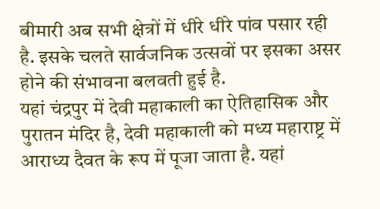बीमारी अब सभी क्षेत्रों में धीरे धीरे पांव पसार रही है. इसके चलते सार्वजनिक उत्सवों पर इसका असर होने की संभावना बलवती हुई है.
यहां चंद्रपुर में देवी महाकाली का ऐतिहासिक और पुरातन मंदिर है, देवी महाकाली को मध्य महाराष्ट्र में आराध्य दैवत के रूप में पूजा जाता है. यहां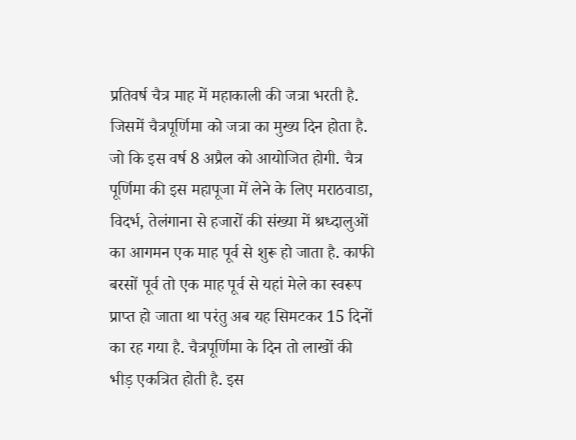प्रतिवर्ष चैत्र माह में महाकाली की जत्रा भरती है. जिसमें चैत्रपूर्णिमा को जत्रा का मुख्य दिन होता है. जो कि इस वर्ष 8 अप्रैल को आयोजित होगी. चैत्र पूर्णिमा की इस महापूजा में लेने के लिए मराठवाडा, विदर्भ, तेलंगाना से हजारों की संख्या में श्रध्दालुओं का आगमन एक माह पूर्व से शुरू हो जाता है. काफी बरसों पूर्व तो एक माह पूर्व से यहां मेले का स्वरूप प्राप्त हो जाता था परंतु अब यह सिमटकर 15 दिनों का रह गया है. चैत्रपूर्णिमा के दिन तो लाखों की भीड़ एकत्रित होती है. इस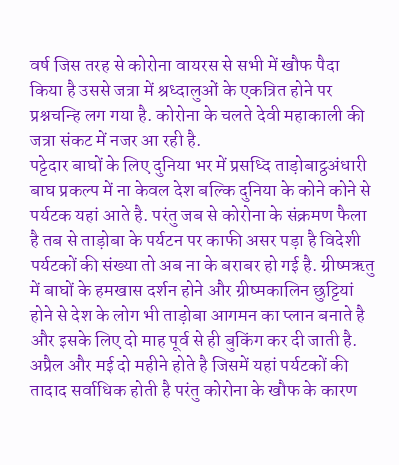वर्ष जिस तरह से कोरोना वायरस से सभी में खौफ पैदा किया है उससे जत्रा में श्रध्दालुओं के एकत्रित होने पर प्रश्नचन्हि लग गया है. कोरोना के चलते देवी महाकाली की जत्रा संकट में नजर आ रही है.
पट्टेदार बाघों के लिए दुनिया भर में प्रसध्दि ताड़ोबाट्ठअंधारी बाघ प्रकल्प में ना केवल देश बल्कि दुनिया के कोने कोने से पर्यटक यहां आते है. परंतु जब से कोरोना के संक्रमण फैला है तब से ताड़ोबा के पर्यटन पर काफी असर पड़ा है विदेशी पर्यटकों की संख्या तो अब ना के बराबर हो गई है. ग्रीष्मऋतु में बाघों के हमखास दर्शन होने और ग्रीष्मकालिन छुट्टियां होने से देश के लोग भी ताड़ोबा आगमन का प्लान बनाते है और इसके लिए दो माह पूर्व से ही बुकिंग कर दी जाती है. अप्रैल और मई दो महीने होते है जिसमें यहां पर्यटकों की तादाद सर्वाधिक होती है परंतु कोरोना के खौफ के कारण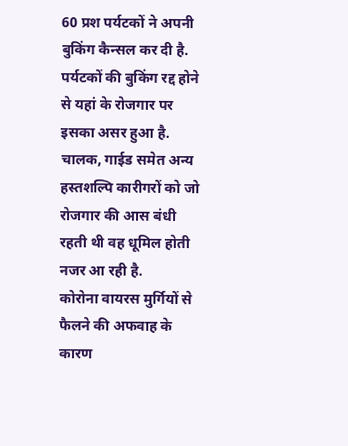60 प्रश पर्यटकों ने अपनी बुकिंग कैन्सल कर दी है. पर्यटकों की बुकिंग रद्द होने से यहां के रोजगार पर इसका असर हुआ है. चालक, गाईड समेत अन्य हस्तशल्पि कारीगरों को जो रोजगार की आस बंधी रहती थी वह धूमिल होती नजर आ रही है.
कोरोना वायरस मुर्गियों से फैलने की अफवाह के कारण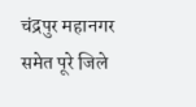चंद्रपुर महानगर समेत पूरे जिले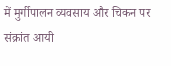में मुर्गीपालन व्यवसाय और चिकन पर संक्रांत आयी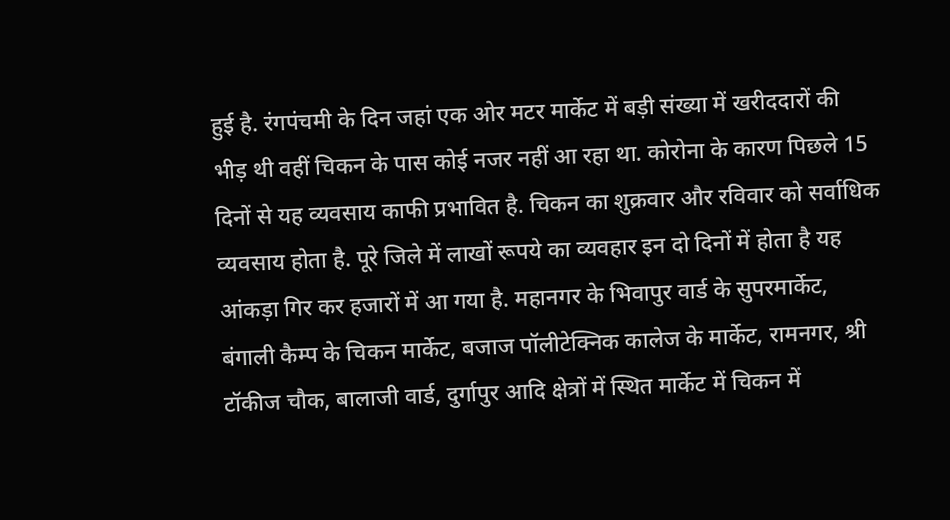हुई है. रंगपंचमी के दिन जहां एक ओर मटर मार्केट में बड़ी संख्या में खरीददारों की भीड़ थी वहीं चिकन के पास कोई नजर नहीं आ रहा था. कोरोना के कारण पिछले 15 दिनों से यह व्यवसाय काफी प्रभावित है. चिकन का शुक्रवार और रविवार को सर्वाधिक व्यवसाय होता है. पूरे जिले में लाखों रूपये का व्यवहार इन दो दिनों में होता है यह आंकड़ा गिर कर हजारों में आ गया है. महानगर के भिवापुर वार्ड के सुपरमार्केट, बंगाली कैम्प के चिकन मार्केट, बजाज पॉलीटेक्निक कालेज के मार्केट, रामनगर, श्री टॉकीज चौक, बालाजी वार्ड, दुर्गापुर आदि क्षेत्रों में स्थित मार्केट में चिकन में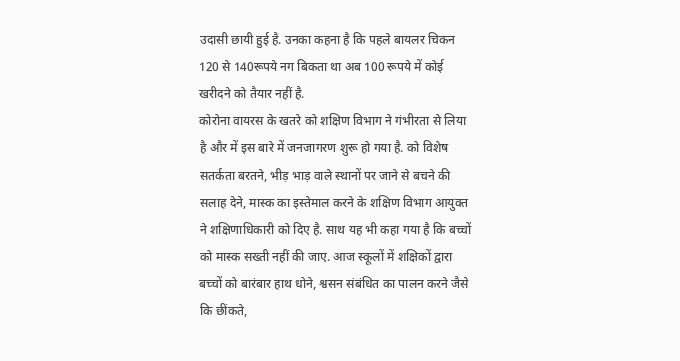उदासी छायी हुई है. उनका कहना है कि पहले बायलर चिकन 120 से 140रूपये नग बिकता था अब 100 रूपये में कोई खरीदने को तैयार नहीं है.
कोरोना वायरस के खतरे को शक्षिण विभाग ने गंभीरता से लिया है और में इस बारे में जनजागरण शुरू हो गया है. को विशेष सतर्कता बरतने, भीड़ भाड़ वाले स्थानों पर जाने से बचने की सलाह देने, मास्क का इस्तेमाल करने के शक्षिण विभाग आयुक्त ने शक्षिणाधिकारी को दिए है. साथ यह भी कहा गया है कि बच्चों को मास्क सख्ती नहीं की जाए. आज स्कूलों में शक्षिकों द्वारा बच्चों को बारंबार हाथ धोने, श्वसन संबंधित का पालन करने जैसे कि छींकते,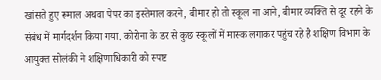खांसते हुए रूमाल अथवा पेपर का इस्तेमाल करने, बीमार हो तो स्कूल ना आने, बीमार व्यक्ति से दूर रहने के संबंध में मार्गदर्शन किया गया. कोरोना के डर से कुछ स्कूलों में मास्क लगाकर पहुंच रहे है शक्षिण विभाग के आयुक्त सोलंकी ने शक्षिणाधिकारी को स्पष्ट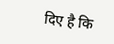दिए है कि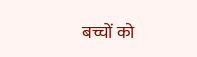बच्चों को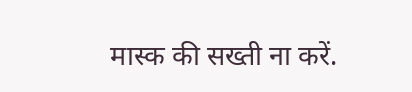मास्क की सख्ती ना करें.